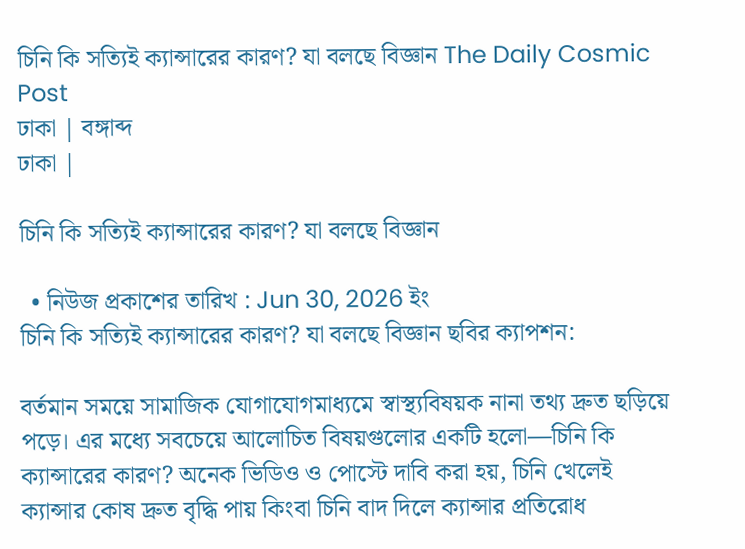চিনি কি সত্যিই ক্যান্সারের কারণ? যা বলছে বিজ্ঞান The Daily Cosmic Post
ঢাকা | বঙ্গাব্দ
ঢাকা |

চিনি কি সত্যিই ক্যান্সারের কারণ? যা বলছে বিজ্ঞান

  • নিউজ প্রকাশের তারিখ : Jun 30, 2026 ইং
চিনি কি সত্যিই ক্যান্সারের কারণ? যা বলছে বিজ্ঞান ছবির ক্যাপশন:

বর্তমান সময়ে সামাজিক যোগাযোগমাধ্যমে স্বাস্থ্যবিষয়ক নানা তথ্য দ্রুত ছড়িয়ে পড়ে। এর মধ্যে সবচেয়ে আলোচিত বিষয়গুলোর একটি হলো—চিনি কি ক্যান্সারের কারণ? অনেক ভিডিও ও পোস্টে দাবি করা হয়, চিনি খেলেই ক্যান্সার কোষ দ্রুত বৃদ্ধি পায় কিংবা চিনি বাদ দিলে ক্যান্সার প্রতিরোধ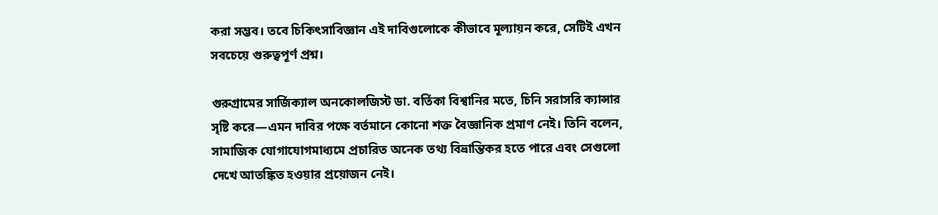করা সম্ভব। তবে চিকিৎসাবিজ্ঞান এই দাবিগুলোকে কীভাবে মূল্যায়ন করে, সেটিই এখন সবচেয়ে গুরুত্বপূর্ণ প্রশ্ন।

গুরুগ্রামের সার্জিক্যাল অনকোলজিস্ট ডা. বর্তিকা বিশ্বানির মতে, চিনি সরাসরি ক্যান্সার সৃষ্টি করে—এমন দাবির পক্ষে বর্তমানে কোনো শক্ত বৈজ্ঞানিক প্রমাণ নেই। তিনি বলেন, সামাজিক যোগাযোগমাধ্যমে প্রচারিত অনেক তথ্য বিভ্রান্তিকর হতে পারে এবং সেগুলো দেখে আতঙ্কিত হওয়ার প্রয়োজন নেই।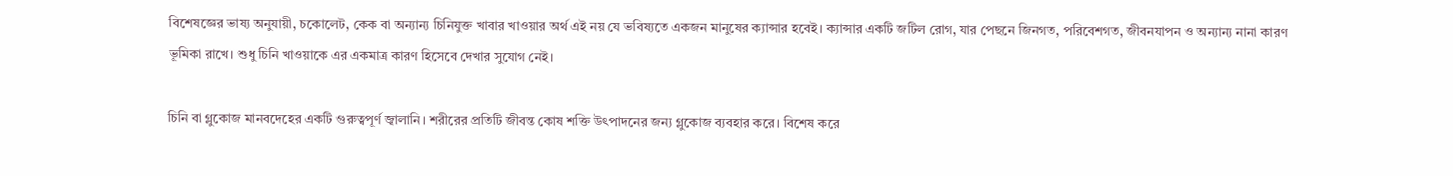বিশেষজ্ঞের ভাষ্য অনুযায়ী, চকোলেট, কেক বা অন্যান্য চিনিযুক্ত খাবার খাওয়ার অর্থ এই নয় যে ভবিষ্যতে একজন মানুষের ক্যান্সার হবেই। ক্যান্সার একটি জটিল রোগ, যার পেছনে জিনগত, পরিবেশগত, জীবনযাপন ও অন্যান্য নানা কারণ ভূমিকা রাখে। শুধু চিনি খাওয়াকে এর একমাত্র কারণ হিসেবে দেখার সুযোগ নেই।

চিনি বা গ্লুকোজ মানবদেহের একটি গুরুত্বপূর্ণ জ্বালানি। শরীরের প্রতিটি জীবন্ত কোষ শক্তি উৎপাদনের জন্য গ্লুকোজ ব্যবহার করে। বিশেষ করে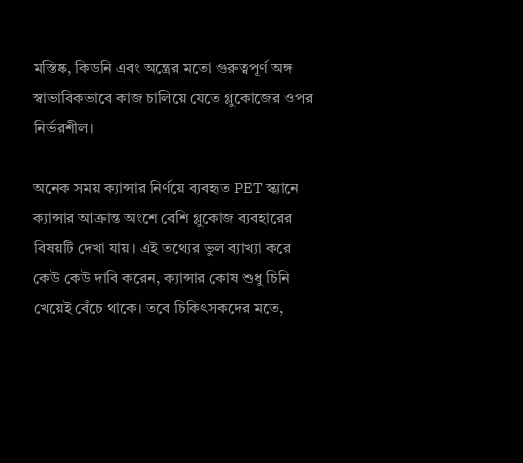মস্তিষ্ক, কিডনি এবং অন্ত্রের মতো গুরুত্বপূর্ণ অঙ্গ স্বাভাবিকভাবে কাজ চালিয়ে যেতে গ্লুকোজের ওপর নির্ভরশীল।

অনেক সময় ক্যান্সার নির্ণয়ে ব্যবহৃত PET স্ক্যানে ক্যান্সার আক্রান্ত অংশে বেশি গ্লুকোজ ব্যবহারের বিষয়টি দেখা যায়। এই তথ্যের ভুল ব্যাখ্যা করে কেউ কেউ দাবি করেন, ক্যান্সার কোষ শুধু চিনি খেয়েই বেঁচে থাকে। তবে চিকিৎসকদের মতে,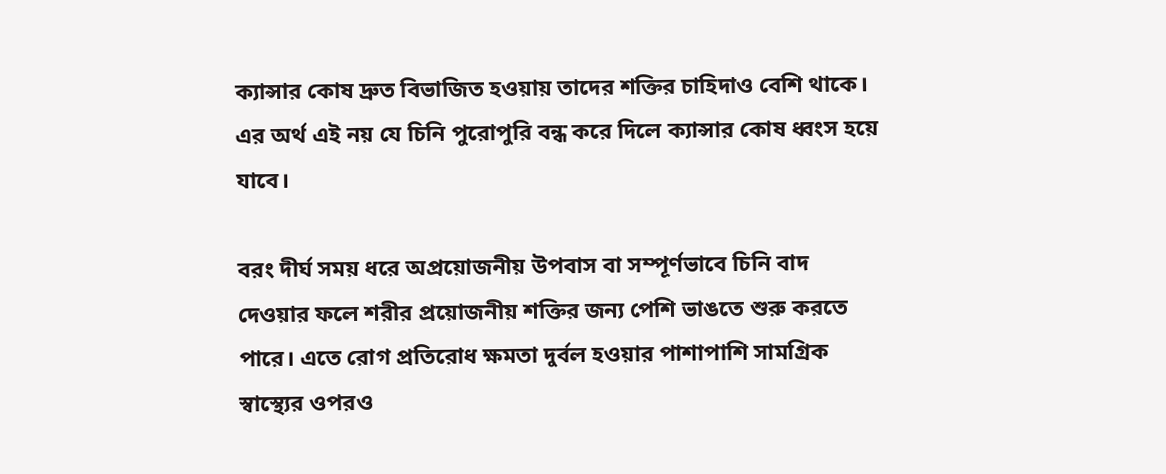ক্যান্সার কোষ দ্রুত বিভাজিত হওয়ায় তাদের শক্তির চাহিদাও বেশি থাকে। এর অর্থ এই নয় যে চিনি পুরোপুরি বন্ধ করে দিলে ক্যান্সার কোষ ধ্বংস হয়ে যাবে।

বরং দীর্ঘ সময় ধরে অপ্রয়োজনীয় উপবাস বা সম্পূর্ণভাবে চিনি বাদ দেওয়ার ফলে শরীর প্রয়োজনীয় শক্তির জন্য পেশি ভাঙতে শুরু করতে পারে। এতে রোগ প্রতিরোধ ক্ষমতা দুর্বল হওয়ার পাশাপাশি সামগ্রিক স্বাস্থ্যের ওপরও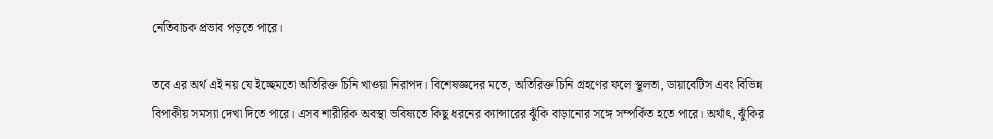নেতিবাচক প্রভাব পড়তে পারে।

তবে এর অর্থ এই নয় যে ইচ্ছেমতো অতিরিক্ত চিনি খাওয়া নিরাপদ। বিশেষজ্ঞদের মতে, অতিরিক্ত চিনি গ্রহণের ফলে স্থূলতা, ডায়াবেটিস এবং বিভিন্ন বিপাকীয় সমস্যা দেখা দিতে পারে। এসব শারীরিক অবস্থা ভবিষ্যতে কিছু ধরনের ক্যান্সারের ঝুঁকি বাড়ানোর সঙ্গে সম্পর্কিত হতে পারে। অর্থাৎ, ঝুঁকির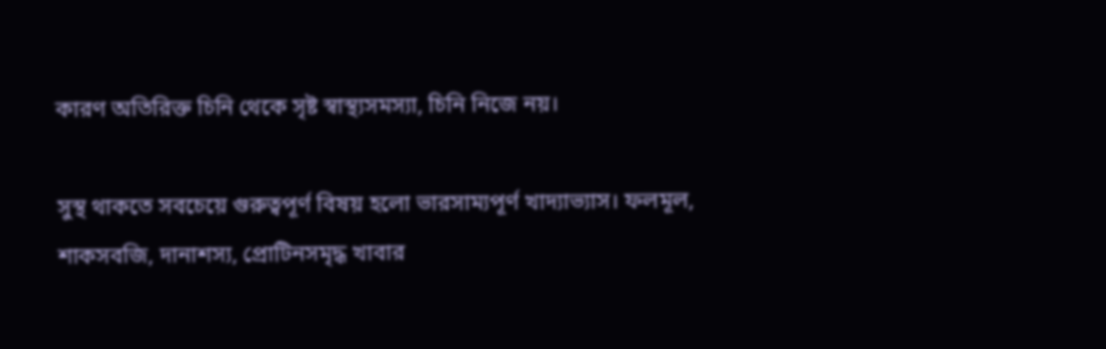কারণ অতিরিক্ত চিনি থেকে সৃষ্ট স্বাস্থ্যসমস্যা, চিনি নিজে নয়।

সুস্থ থাকতে সবচেয়ে গুরুত্বপূর্ণ বিষয় হলো ভারসাম্যপূর্ণ খাদ্যাভ্যাস। ফলমূল, শাকসবজি, দানাশস্য, প্রোটিনসমৃদ্ধ খাবার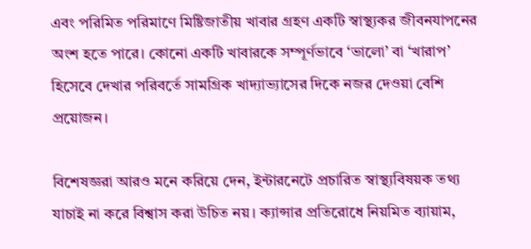এবং পরিমিত পরিমাণে মিষ্টিজাতীয় খাবার গ্রহণ একটি স্বাস্থ্যকর জীবনযাপনের অংশ হতে পারে। কোনো একটি খাবারকে সম্পূর্ণভাবে ‘ভালো’ বা ‘খারাপ’ হিসেবে দেখার পরিবর্তে সামগ্রিক খাদ্যাভ্যাসের দিকে নজর দেওয়া বেশি প্রয়োজন।

বিশেষজ্ঞরা আরও মনে করিয়ে দেন, ইন্টারনেটে প্রচারিত স্বাস্থ্যবিষয়ক তথ্য যাচাই না করে বিশ্বাস করা উচিত নয়। ক্যান্সার প্রতিরোধে নিয়মিত ব্যায়াম,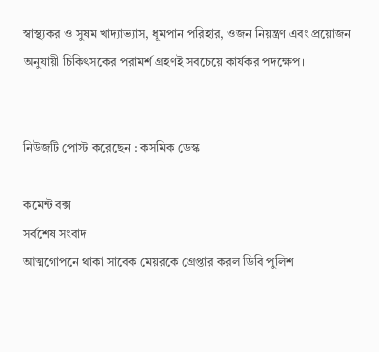স্বাস্থ্যকর ও সুষম খাদ্যাভ্যাস, ধূমপান পরিহার, ওজন নিয়ন্ত্রণ এবং প্রয়োজন অনুযায়ী চিকিৎসকের পরামর্শ গ্রহণই সবচেয়ে কার্যকর পদক্ষেপ।


নিউজটি পোস্ট করেছেন : কসমিক ডেস্ক

কমেন্ট বক্স
সর্বশেষ সংবাদ
আত্মগোপনে থাকা সাবেক মেয়রকে গ্রেপ্তার করল ডিবি পুলিশ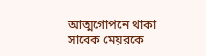আত্মগোপনে থাকা সাবেক মেয়রকে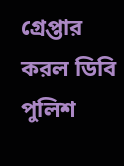গ্রেপ্তার করল ডিবি পুলিশ